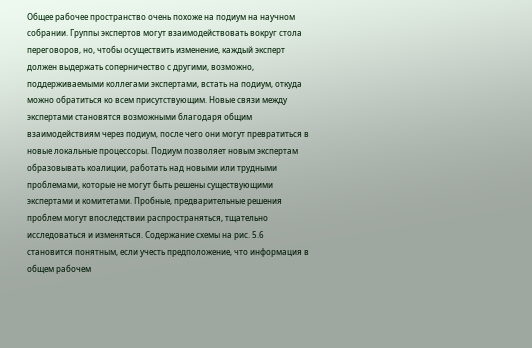Общее рабочее пространство очень похоже на подиум на научном собрании. Группы экспертов могут взаимодействовать вокруг стола переговоров, но, чтобы осуществить изменение, каждый эксперт должен выдержать соперничество с другими, возможно, поддерживаемыми коллегами экспертами, встать на подиум, откуда можно обратиться ко всем присутствующим. Новые связи между экспертами становятся возможными благодаря общим взаимодействиям через подиум, после чего они могут превратиться в новые локальные процессоры. Подиум позволяет новым экспертам образовывать коалиции, работать над новыми или трудными проблемами, которые не могут быть решены существующими экспертами и комитетами. Пробные, предварительные решения проблем могут впоследствии распространяться, тщательно исследоваться и изменяться. Содержание схемы на рис. 5.6 становится понятным, если учесть предположение, что информация в общем рабочем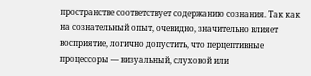пространстве соответствует содержанию сознания. Так как на сознательный опыт, очевидно, значительно влияет восприятие, логично допустить, что перцептивные процессоры — визуальный, слуховой или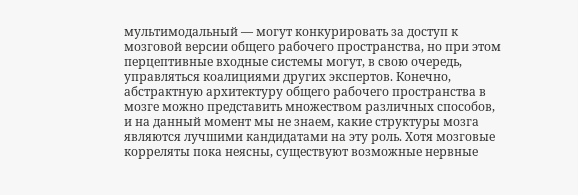мультимодальный — могут конкурировать за доступ к мозговой версии общего рабочего пространства, но при этом перцептивные входные системы могут, в свою очередь, управляться коалициями других экспертов. Конечно, абстрактную архитектуру общего рабочего пространства в мозге можно представить множеством различных способов, и на данный момент мы не знаем, какие структуры мозга являются лучшими кандидатами на эту роль. Хотя мозговые корреляты пока неясны, существуют возможные нервные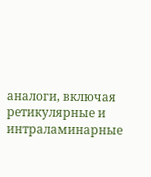аналоги, включая ретикулярные и интраламинарные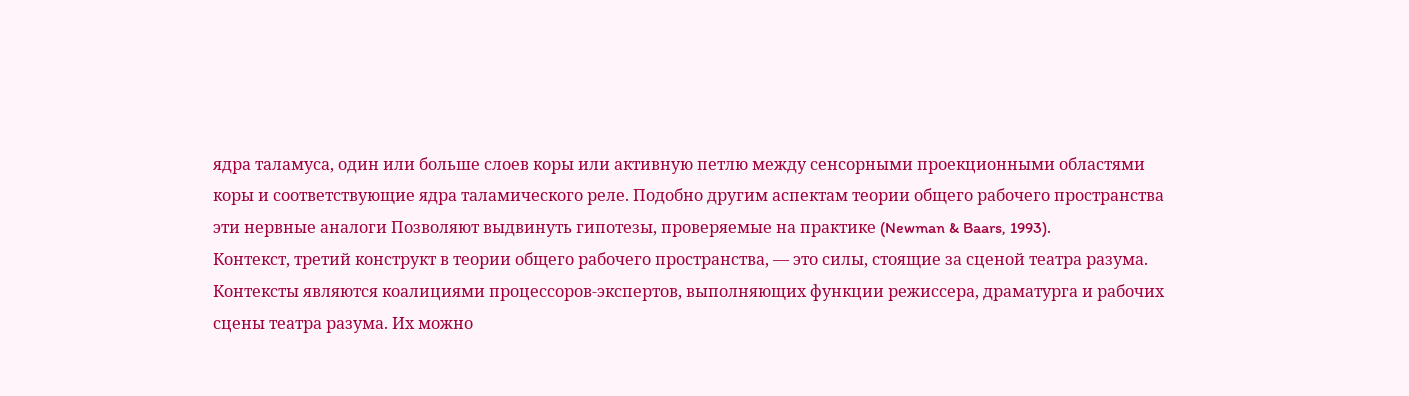ядра таламуса, один или больше слоев коры или активную петлю между сенсорными проекционными областями коры и соответствующие ядра таламического реле. Подобно другим аспектам теории общего рабочего пространства эти нервные аналоги Позволяют выдвинуть гипотезы, проверяемые на практике (Newman & Baars, 1993).
Контекст, третий конструкт в теории общего рабочего пространства, — это силы, стоящие за сценой театра разума. Контексты являются коалициями процессоров-экспертов, выполняющих функции режиссера, драматурга и рабочих сцены театра разума. Их можно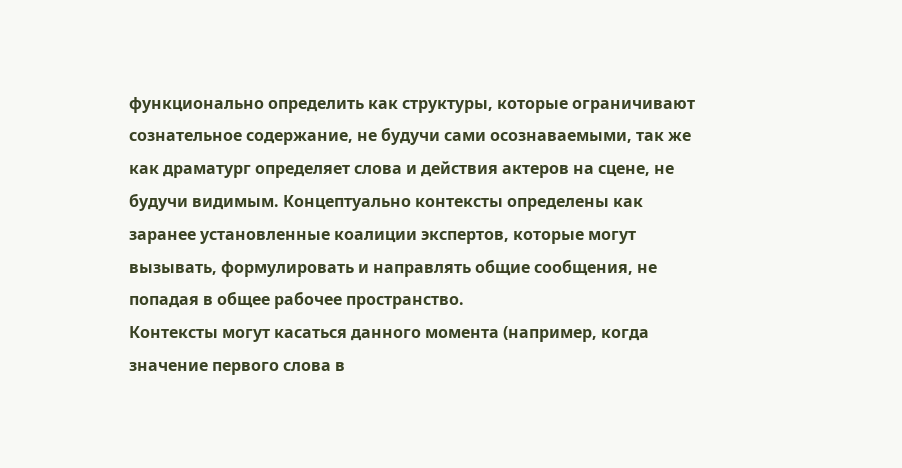функционально определить как структуры, которые ограничивают сознательное содержание, не будучи сами осознаваемыми, так же как драматург определяет слова и действия актеров на сцене, не будучи видимым. Концептуально контексты определены как заранее установленные коалиции экспертов, которые могут вызывать, формулировать и направлять общие сообщения, не попадая в общее рабочее пространство.
Контексты могут касаться данного момента (например, когда значение первого слова в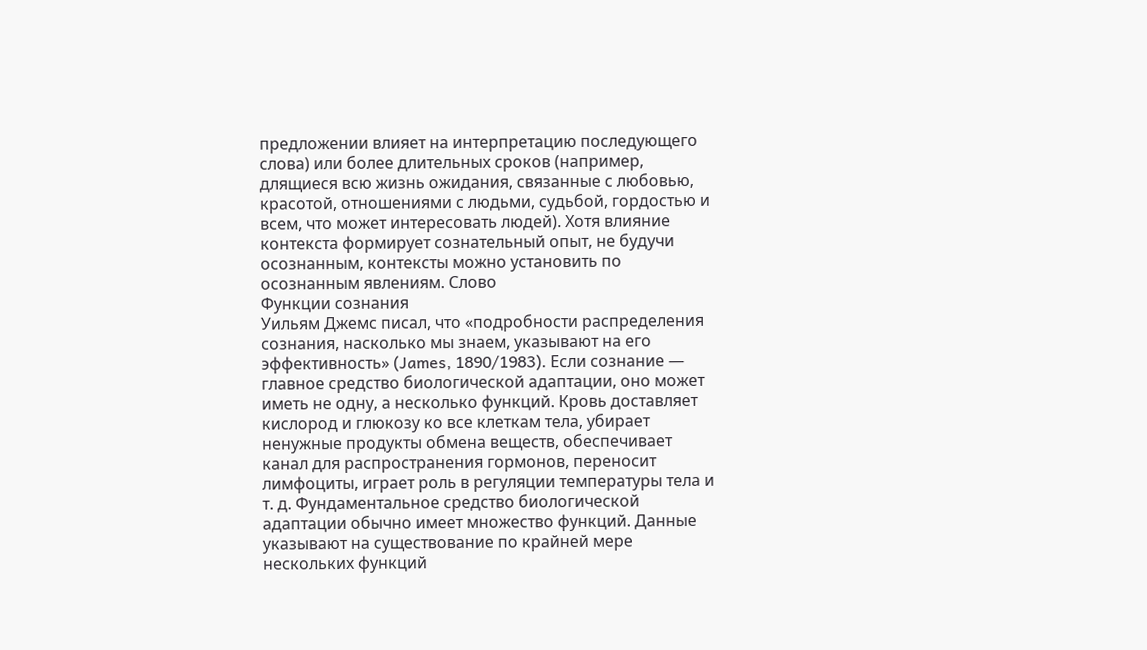предложении влияет на интерпретацию последующего слова) или более длительных сроков (например, длящиеся всю жизнь ожидания, связанные с любовью, красотой, отношениями с людьми, судьбой, гордостью и всем, что может интересовать людей). Хотя влияние контекста формирует сознательный опыт, не будучи осознанным, контексты можно установить по осознанным явлениям. Слово
Функции сознания
Уильям Джемс писал, что «подробности распределения сознания, насколько мы знаем, указывают на его эффективность» (James, 1890/1983). Если сознание — главное средство биологической адаптации, оно может иметь не одну, а несколько функций. Кровь доставляет кислород и глюкозу ко все клеткам тела, убирает ненужные продукты обмена веществ, обеспечивает канал для распространения гормонов, переносит лимфоциты, играет роль в регуляции температуры тела и т. д. Фундаментальное средство биологической адаптации обычно имеет множество функций. Данные указывают на существование по крайней мере нескольких функций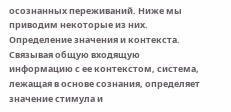осознанных переживаний. Ниже мы приводим некоторые из них.
Определение значения и контекста. Связывая общую входящую информацию с ее контекстом, система, лежащая в основе сознания, определяет значение стимула и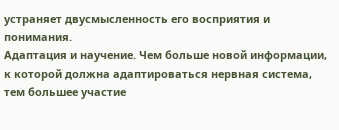устраняет двусмысленность его восприятия и понимания.
Адаптация и научение. Чем больше новой информации, к которой должна адаптироваться нервная система, тем большее участие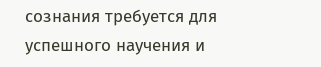сознания требуется для успешного научения и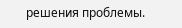решения проблемы.